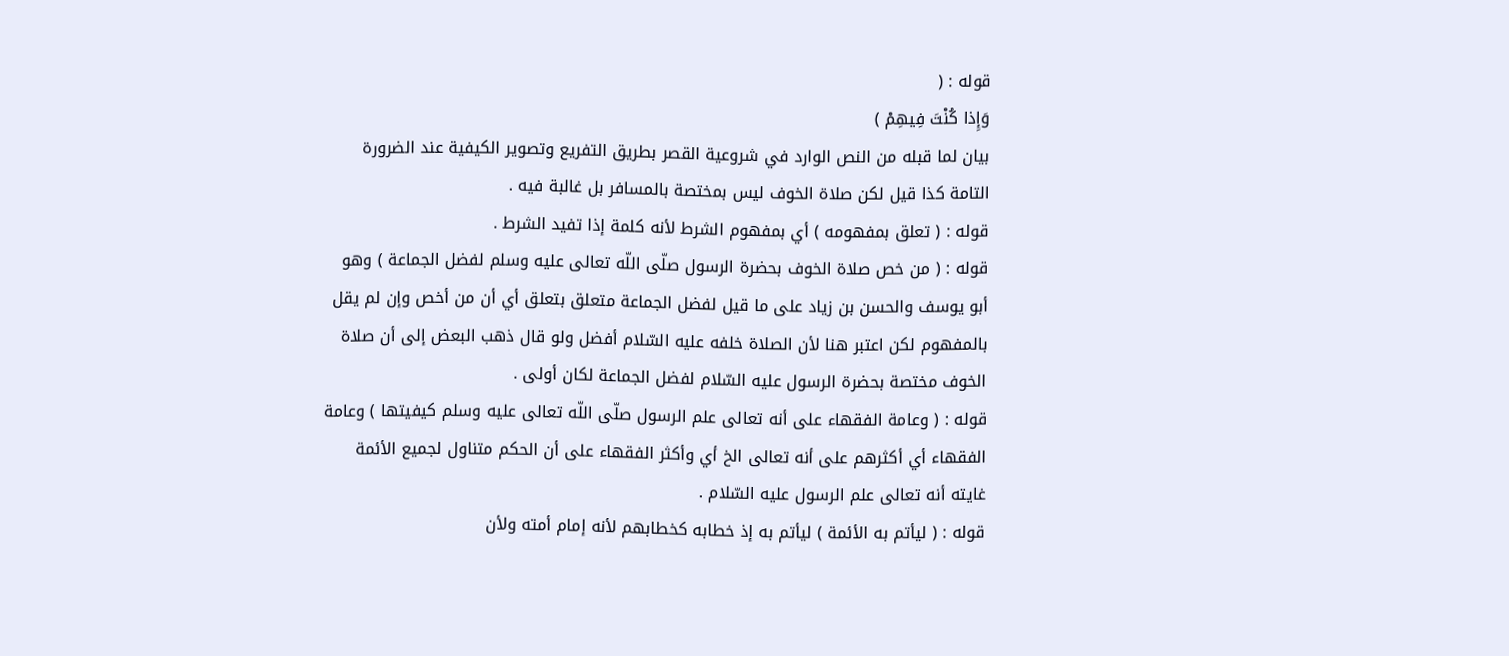قوله : (
وَإِذا كُنْتَ فِيهِمْ )
بيان لما قبله من النص الوارد في شروعية القصر بطريق التفريع وتصوير الكيفية عند الضرورة التامة كذا قيل لكن صلاة الخوف ليس بمختصة بالمسافر بل غالبة فيه .
قوله : ( تعلق بمفهومه ) أي بمفهوم الشرط لأنه كلمة إذا تفيد الشرط .
قوله : ( من خص صلاة الخوف بحضرة الرسول صلّى اللّه تعالى عليه وسلم لفضل الجماعة ) وهو أبو يوسف والحسن بن زياد على ما قيل لفضل الجماعة متعلق بتعلق أي أن من أخص وإن لم يقل بالمفهوم لكن اعتبر هنا لأن الصلاة خلفه عليه السّلام أفضل ولو قال ذهب البعض إلى أن صلاة الخوف مختصة بحضرة الرسول عليه السّلام لفضل الجماعة لكان أولى .
قوله : ( وعامة الفقهاء على أنه تعالى علم الرسول صلّى اللّه تعالى عليه وسلم كيفيتها ) وعامة الفقهاء أي أكثرهم على أنه تعالى الخ أي وأكثر الفقهاء على أن الحكم متناول لجميع الأئمة غايته أنه تعالى علم الرسول عليه السّلام .
قوله : ( ليأتم به الأئمة ) ليأتم به إذ خطابه كخطابهم لأنه إمام أمته ولأن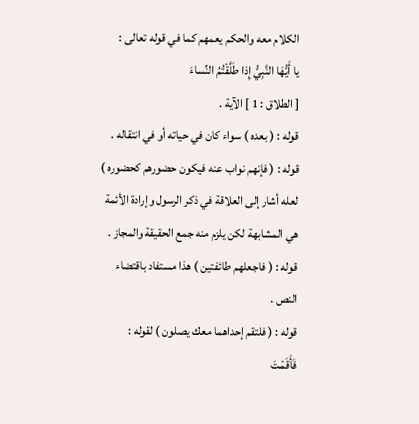الكلام معه والحكم يعمهم كما في قوله تعالى :
يا أَيُّهَا النَّبِيُّ إِذا طَلَّقْتُمُ النِّساءَ
[ الطلاق : 1 ] الآية .
قوله : ( بعده ) سواء كان في حياته أو في انتقاله .
قوله : ( فإنهم نواب عنه فيكون حضورهم كحضوره ) لعله أشار إلى العلاقة في ذكر الرسول وإرادة الأئمة هي المشابهة لكن يلزم منه جمع الحقيقة والمجاز .
قوله : ( فاجعلهم طائفتين ) هذا مستفاد باقتضاء النص .
قوله : ( فلتقم إحداهما معك يصلون ) لقوله :
فَأَقَمْتَ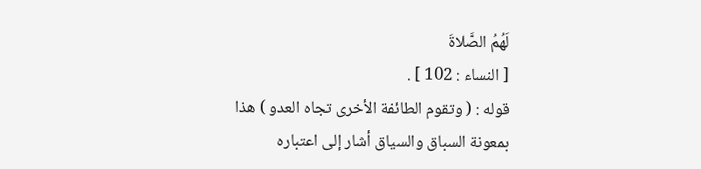لَهُمُ الصَّلاةَ
[ النساء : 102 ] .
قوله : ( وتقوم الطائفة الأخرى تجاه العدو ) هذا بمعونة السباق والسياق أشار إلى اعتباره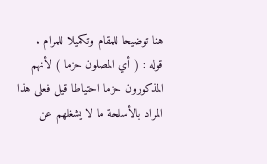هنا توضيحا للمقام وتكميلا للمرام .
قوله : ( أي المصلون حزما ) لأنهم المذكورون حزما احتياطا قيل فعلى هذا المراد بالأسلحة ما لا يشغلهم عن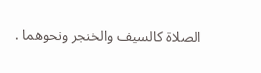الصلاة كالسيف والخنجر ونحوهما .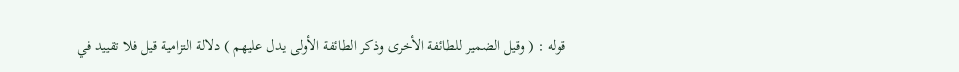قوله : ( وقيل الضمير للطائفة الأخرى وذكر الطائفة الأولى يدل عليهم ) دلالة التزامية قيل فلا تقييد في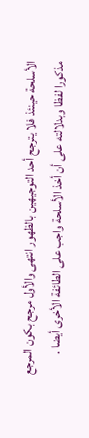الأسلحة حينئذ فلا يترجح أحد التوجيهين بالظهور انتهى والأول مرجح بكون المرجع مذكورا لفظا وبدلالته على أن أخذ الأسلحة واجب على الطائفة الأخرى أيضا .